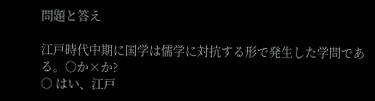問題と答え

江戸時代中期に国学は儒学に対抗する形で発生した学問である。○か×か?
○ はい、江戸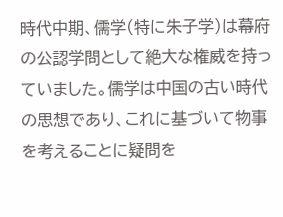時代中期、儒学(特に朱子学)は幕府の公認学問として絶大な権威を持っていました。儒学は中国の古い時代の思想であり、これに基づいて物事を考えることに疑問を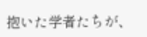抱いた学者たちが、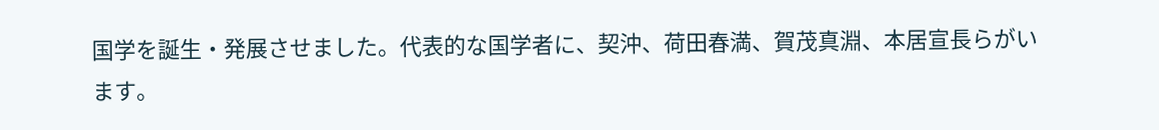国学を誕生・発展させました。代表的な国学者に、契沖、荷田春満、賀茂真淵、本居宣長らがいます。